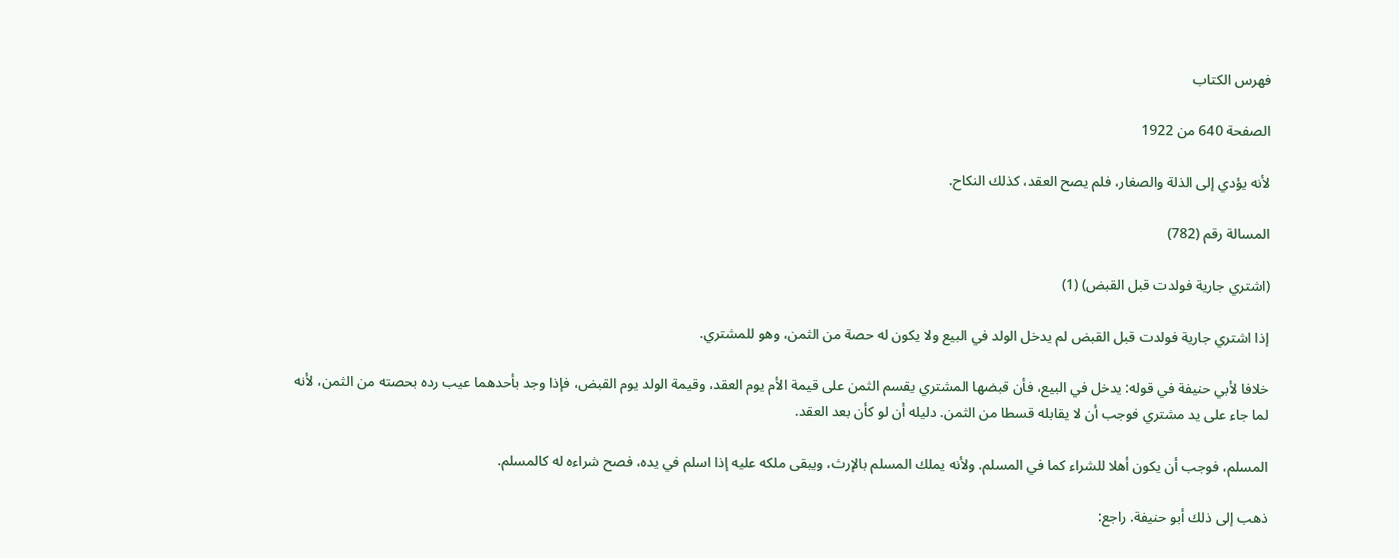فهرس الكتاب

الصفحة 640 من 1922

لأنه يؤدي إلى الذلة والصغار، فلم يصح العقد، كذلك النكاح.

المسالة رقم (782)

(اشتري جارية فولدت قبل القبض) (1)

إذا اشتري جارية فولدت قبل القبض لم يدخل الولد في البيع ولا يكون له حصة من الثمن، وهو للمشتري.

خلافا لأبي حنيفة في قوله: يدخل في البيع، فأن قبضها المشتري يقسم الثمن على قيمة الأم يوم العقد، وقيمة الولد يوم القبض، فإذا وجد بأحدهما عيب رده بحصته من الثمن، لأنه لما جاء على يد مشتري فوجب أن لا يقابله قسطا من الثمن. دليله أن لو كأن بعد العقد.

المسلم، فوجب أن يكون أهلا للشراء كما في المسلم. ولأنه يملك المسلم بالإرث، ويبقى ملكه عليه إذا اسلم في يده، فصح شراءه له كالمسلم.

ذهب إلى ذلك أبو حنيفة. راجع: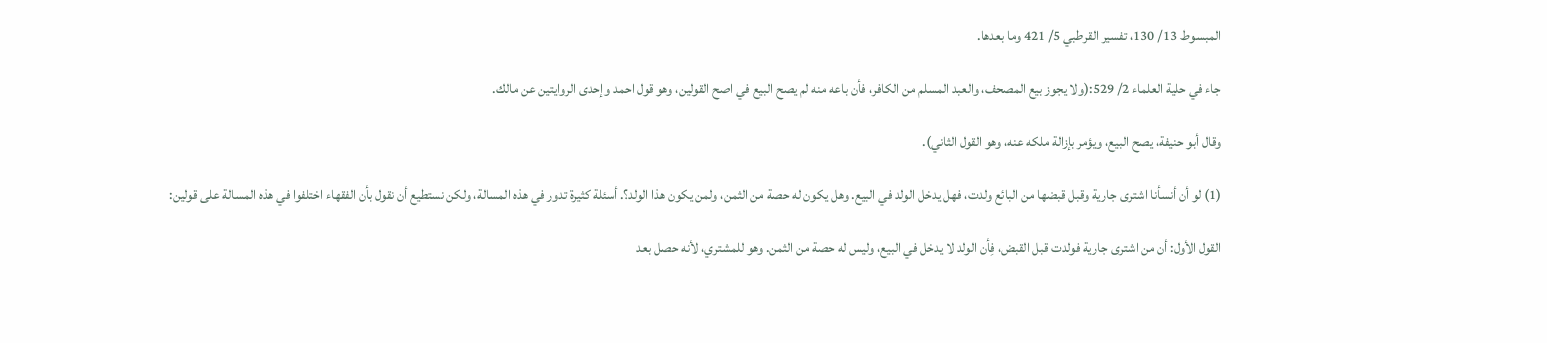المبسوط 13/ 130، تفسير القرطبي 5/ 421 وما بعدها.

جاء في حلية العلماء 2/ 529:(ولا يجوز بيع المصحف، والعبد المسلم من الكافر، فأن باعه منه لم يصح البيع في اصح القولين، وهو قول احمد وإحدى الروايتين عن مالك.

وقال أبو حنيفة، يصح البيع، ويؤمر بإزالة ملكه عنه، وهو القول الثاني).

(1) لو أن أنسأنا اشترى جارية وقبل قبضها من البائع ولدت، فهل يدخل الولد في البيع. وهل يكون له حصة من الثمن، ولمن يكون هذا الولد؟. أسئلة كثيرة تدور في هذه المسالة، ولكن نستطيع أن نقول بأن الفقهاء اختلفوا في هذه المسالة على قولين:

القول الأول: أن من اشترى جارية فولدت قبل القبض، فِأن الولد لا يدخل في البيع، وليس له حصة من الثمن. وهو للمشتري، لأنه حصل بعد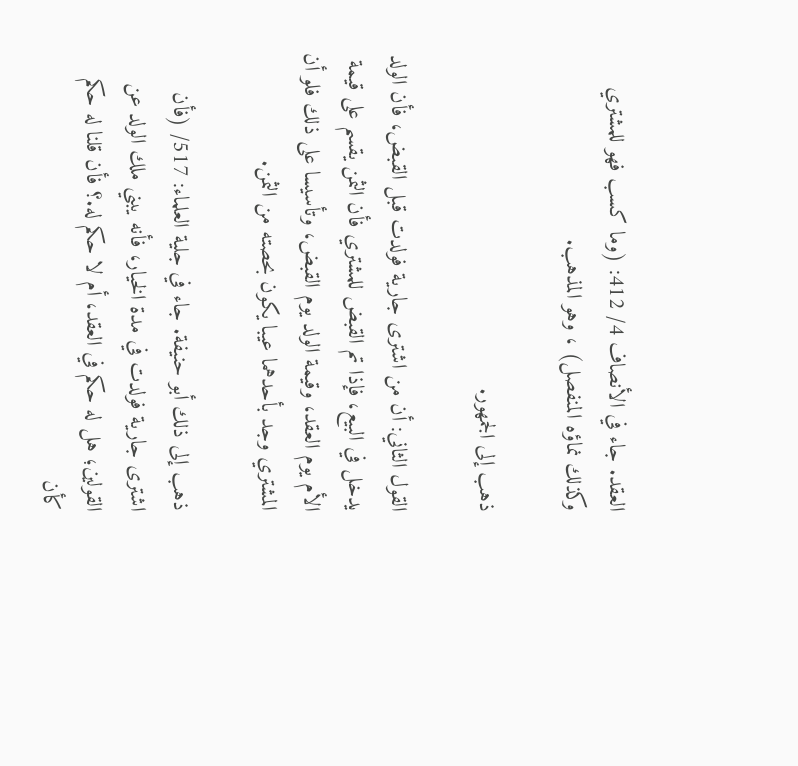العقد. جاء في الأنصاف 4/ 412: (وما كسب فهو للمشتري وكذلك نماؤه المنفصل) ، وهو المذهب.

ذهب إلى الجمهور.

القول الثاني: أن من اشترى جارية فولدت قبل القبض، فأن الولد يدخل في البيع، فإذا تم القبض للمشتري فأن الثمن يقسم على قيمة الأم يوم العقد، وقيمة الولد يوم القبض، وتأسيسا على ذلك فلو أن المشتري وجد بأحدهما عيبا يكون بحصته من الثمن.

ذهب إلى ذلك أبو حنيفة. جاء في جلية العلماء: 517/ (فأن اشترى جارية فولدت في مدة الخيار، فأنه يبني ملك الولد عن القولين؛ هل له حكم في العقد، أم لا حكم له.؟ فأن قلنا له حكم كأن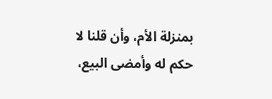بمنزلة الأم، وأن قلنا لا حكم له وأمضى البيع،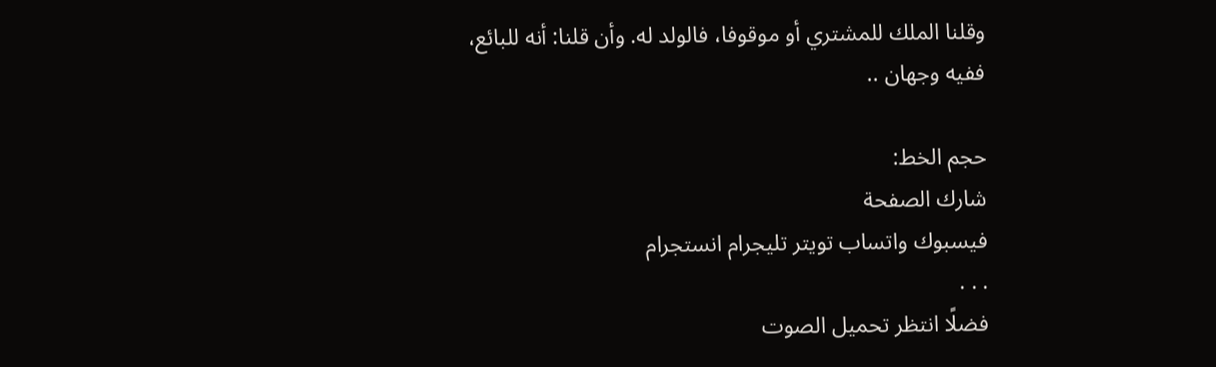وقلنا الملك للمشتري أو موقوفا، فالولد له. وأن قلنا: أنه للبائع، ففيه وجهان ..

حجم الخط:
شارك الصفحة
فيسبوك واتساب تويتر تليجرام انستجرام
. . .
فضلًا انتظر تحميل الصوت